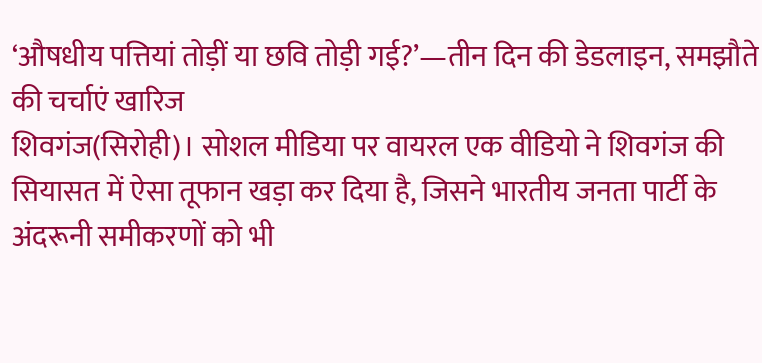‘औषधीय पत्तियां तोड़ीं या छवि तोड़ी गई?’—तीन दिन की डेडलाइन, समझौते की चर्चाएं खारिज
शिवगंज(सिरोही)। सोशल मीडिया पर वायरल एक वीडियो ने शिवगंज की सियासत में ऐसा तूफान खड़ा कर दिया है, जिसने भारतीय जनता पार्टी के अंदरूनी समीकरणों को भी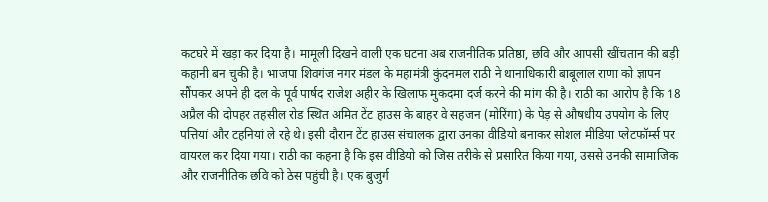कटघरे में खड़ा कर दिया है। मामूली दिखने वाली एक घटना अब राजनीतिक प्रतिष्ठा, छवि और आपसी खींचतान की बड़ी कहानी बन चुकी है। भाजपा शिवगंज नगर मंडल के महामंत्री कुंदनमल राठी ने थानाधिकारी बाबूलाल राणा को ज्ञापन सौंपकर अपने ही दल के पूर्व पार्षद राजेश अहीर के खिलाफ मुकदमा दर्ज करने की मांग की है। राठी का आरोप है कि 18 अप्रैल की दोपहर तहसील रोड स्थित अमित टेंट हाउस के बाहर वे सहजन (मोरिंगा) के पेड़ से औषधीय उपयोग के लिए पत्तियां और टहनियां ले रहे थे। इसी दौरान टेंट हाउस संचालक द्वारा उनका वीडियो बनाकर सोशल मीडिया प्लेटफॉर्म्स पर वायरल कर दिया गया। राठी का कहना है कि इस वीडियो को जिस तरीके से प्रसारित किया गया, उससे उनकी सामाजिक और राजनीतिक छवि को ठेस पहुंची है। एक बुजुर्ग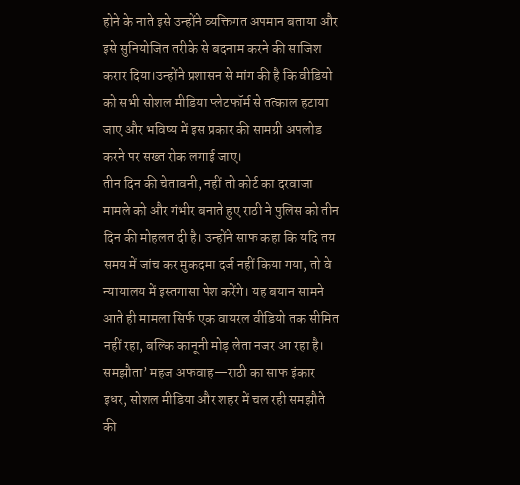होने के नाते इसे उन्होंने व्यक्तिगत अपमान बताया और इसे सुनियोजित तरीके से बदनाम करने की साजिश करार दिया।उन्होंने प्रशासन से मांग की है कि वीडियो को सभी सोशल मीडिया प्लेटफॉर्म से तत्काल हटाया जाए और भविष्य में इस प्रकार की सामग्री अपलोड करने पर सख्त रोक लगाई जाए।
तीन दिन की चेतावनी, नहीं तो कोर्ट का दरवाजा
मामले को और गंभीर बनाते हुए राठी ने पुलिस को तीन दिन की मोहलत दी है। उन्होंने साफ कहा कि यदि तय समय में जांच कर मुकदमा दर्ज नहीं किया गया, तो वे न्यायालय में इस्तगासा पेश करेंगे। यह बयान सामने आते ही मामला सिर्फ एक वायरल वीडियो तक सीमित नहीं रहा, बल्कि कानूनी मोड़ लेता नजर आ रहा है।
समझौता’ महज अफवाह—राठी का साफ इंकार
इधर, सोशल मीडिया और शहर में चल रही समझौते की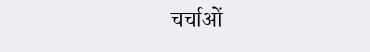चर्चाओं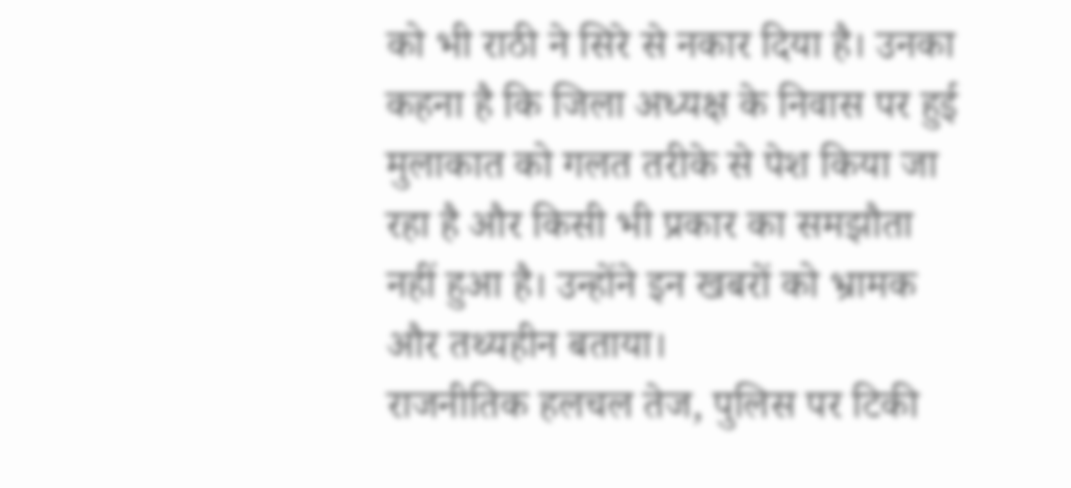को भी राठी ने सिरे से नकार दिया है। उनका कहना है कि जिला अध्यक्ष के निवास पर हुई मुलाकात को गलत तरीके से पेश किया जा रहा है और किसी भी प्रकार का समझौता नहीं हुआ है। उन्होंने इन खबरों को भ्रामक और तथ्यहीन बताया।
राजनीतिक हलचल तेज, पुलिस पर टिकी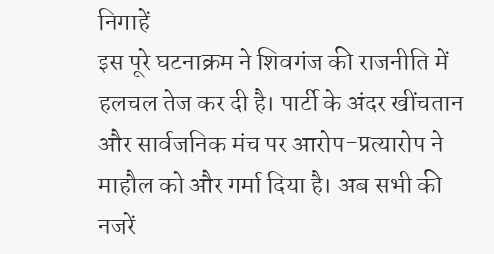निगाहें
इस पूरे घटनाक्रम ने शिवगंज की राजनीति में हलचल तेज कर दी है। पार्टी के अंदर खींचतान और सार्वजनिक मंच पर आरोप-प्रत्यारोप ने माहौल को और गर्मा दिया है। अब सभी की नजरें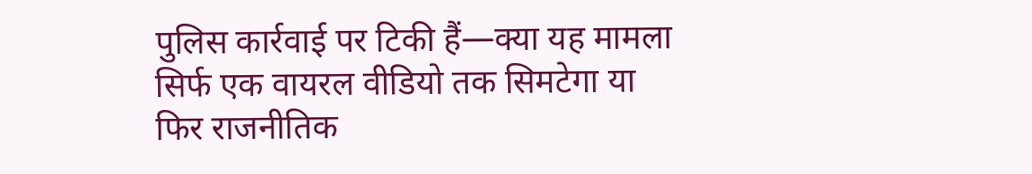पुलिस कार्रवाई पर टिकी हैं—क्या यह मामला सिर्फ एक वायरल वीडियो तक सिमटेगा या फिर राजनीतिक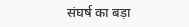संघर्ष का बड़ा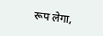रूप लेगा,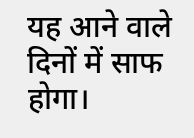यह आने वाले दिनों में साफ होगा।